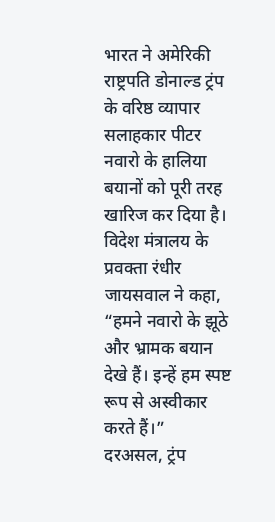भारत ने अमेरिकी राष्ट्रपति डोनाल्ड ट्रंप के वरिष्ठ व्यापार सलाहकार पीटर नवारो के हालिया बयानों को पूरी तरह खारिज कर दिया है। विदेश मंत्रालय के प्रवक्ता रंधीर जायसवाल ने कहा, “हमने नवारो के झूठे और भ्रामक बयान देखे हैं। इन्हें हम स्पष्ट रूप से अस्वीकार करते हैं।”
दरअसल, ट्रंप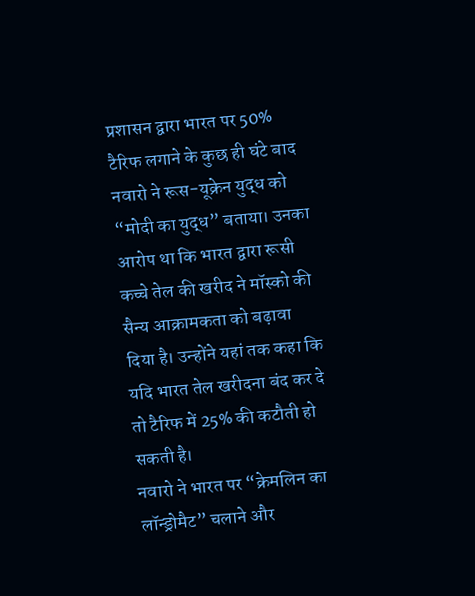प्रशासन द्वारा भारत पर 50% टैरिफ लगाने के कुछ ही घंटे बाद नवारो ने रूस-यूक्रेन युद्ध को “मोदी का युद्ध” बताया। उनका आरोप था कि भारत द्वारा रूसी कच्चे तेल की खरीद ने मॉस्को की सैन्य आक्रामकता को बढ़ावा दिया है। उन्होंने यहां तक कहा कि यदि भारत तेल खरीदना बंद कर दे तो टैरिफ में 25% की कटौती हो सकती है।
नवारो ने भारत पर “क्रेमलिन का लॉन्ड्रोमैट” चलाने और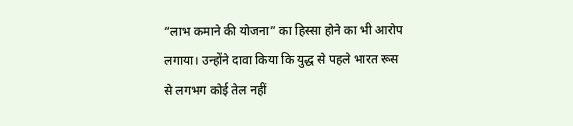“लाभ कमाने की योजना” का हिस्सा होने का भी आरोप लगाया। उन्होंने दावा किया कि युद्ध से पहले भारत रूस से लगभग कोई तेल नहीं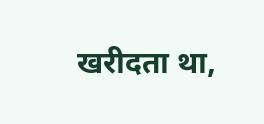खरीदता था,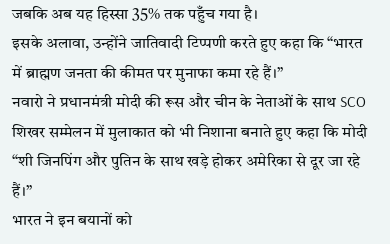जबकि अब यह हिस्सा 35% तक पहुँच गया है।
इसके अलावा, उन्होंने जातिवादी टिप्पणी करते हुए कहा कि “भारत में ब्राह्मण जनता की कीमत पर मुनाफा कमा रहे हैं।”
नवारो ने प्रधानमंत्री मोदी की रूस और चीन के नेताओं के साथ SCO शिखर सम्मेलन में मुलाकात को भी निशाना बनाते हुए कहा कि मोदी “शी जिनपिंग और पुतिन के साथ खड़े होकर अमेरिका से दूर जा रहे हैं।”
भारत ने इन बयानों को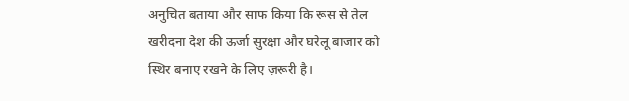अनुचित बताया और साफ किया कि रूस से तेल खरीदना देश की ऊर्जा सुरक्षा और घरेलू बाजार को स्थिर बनाए रखने के लिए ज़रूरी है।